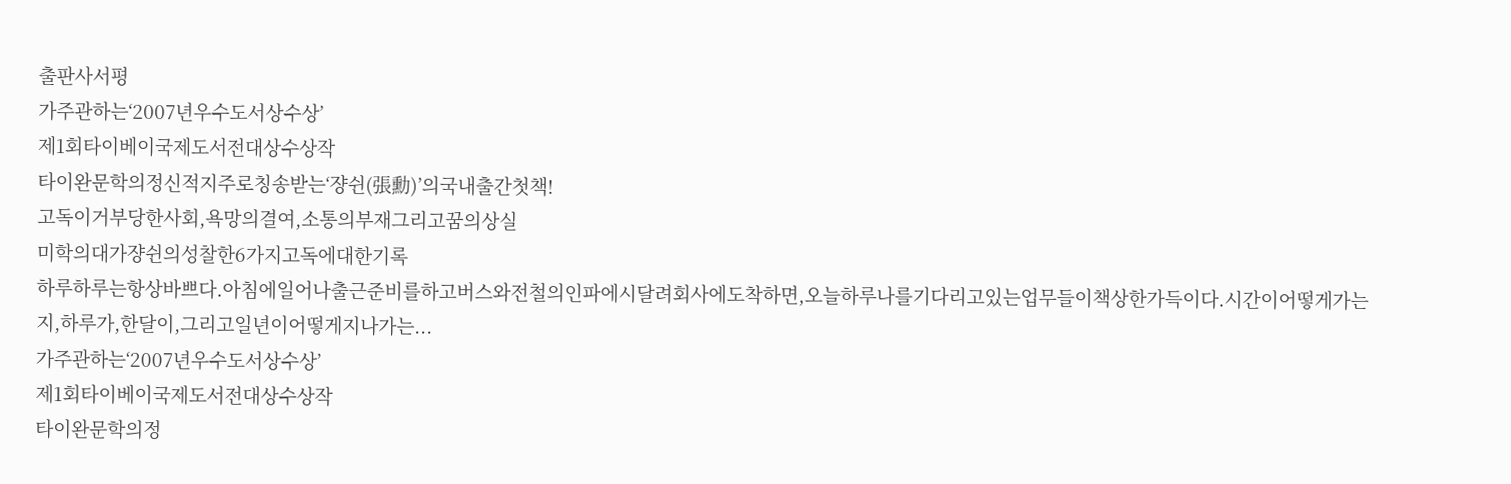출판사서평
가주관하는‘2007년우수도서상수상’
제1회타이베이국제도서전대상수상작
타이완문학의정신적지주로칭송받는‘쟝쉰(張勳)’의국내출간첫책!
고독이거부당한사회,욕망의결여,소통의부재그리고꿈의상실
미학의대가쟝쉰의성찰한6가지고독에대한기록
하루하루는항상바쁘다.아침에일어나출근준비를하고버스와전철의인파에시달려회사에도착하면,오늘하루나를기다리고있는업무들이책상한가득이다.시간이어떻게가는지,하루가,한달이,그리고일년이어떻게지나가는...
가주관하는‘2007년우수도서상수상’
제1회타이베이국제도서전대상수상작
타이완문학의정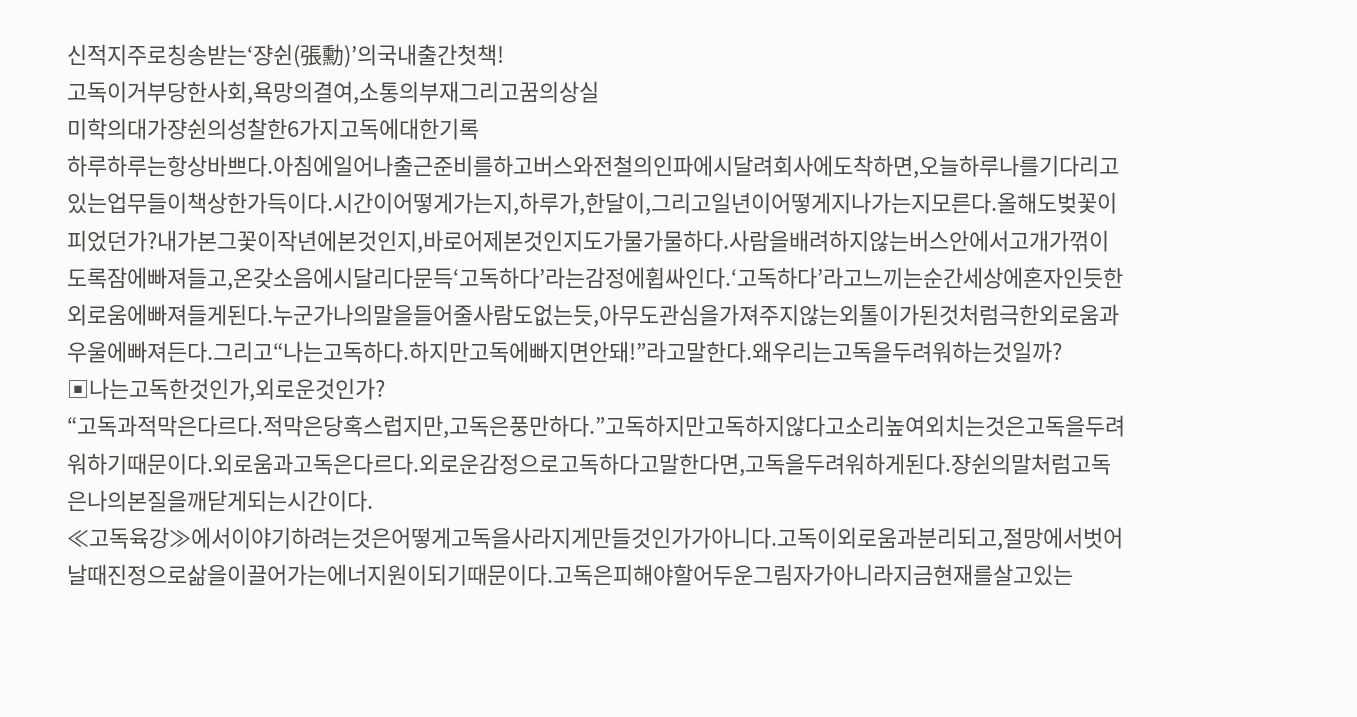신적지주로칭송받는‘쟝쉰(張勳)’의국내출간첫책!
고독이거부당한사회,욕망의결여,소통의부재그리고꿈의상실
미학의대가쟝쉰의성찰한6가지고독에대한기록
하루하루는항상바쁘다.아침에일어나출근준비를하고버스와전철의인파에시달려회사에도착하면,오늘하루나를기다리고있는업무들이책상한가득이다.시간이어떻게가는지,하루가,한달이,그리고일년이어떻게지나가는지모른다.올해도벚꽃이피었던가?내가본그꽃이작년에본것인지,바로어제본것인지도가물가물하다.사람을배려하지않는버스안에서고개가꺾이도록잠에빠져들고,온갖소음에시달리다문득‘고독하다’라는감정에휩싸인다.‘고독하다’라고느끼는순간세상에혼자인듯한외로움에빠져들게된다.누군가나의말을들어줄사람도없는듯,아무도관심을가져주지않는외톨이가된것처럼극한외로움과우울에빠져든다.그리고“나는고독하다.하지만고독에빠지면안돼!”라고말한다.왜우리는고독을두려워하는것일까?
▣나는고독한것인가,외로운것인가?
“고독과적막은다르다.적막은당혹스럽지만,고독은풍만하다.”고독하지만고독하지않다고소리높여외치는것은고독을두려워하기때문이다.외로움과고독은다르다.외로운감정으로고독하다고말한다면,고독을두려워하게된다.쟝쉰의말처럼고독은나의본질을깨닫게되는시간이다.
≪고독육강≫에서이야기하려는것은어떻게고독을사라지게만들것인가가아니다.고독이외로움과분리되고,절망에서벗어날때진정으로삶을이끌어가는에너지원이되기때문이다.고독은피해야할어두운그림자가아니라지금현재를살고있는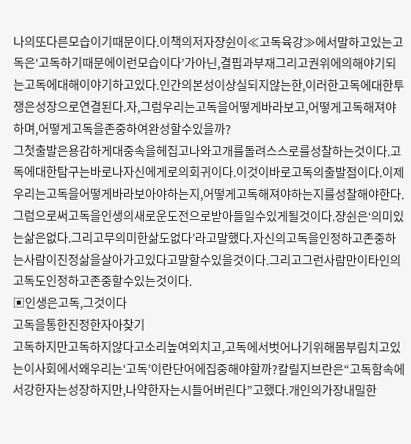나의또다른모습이기때문이다.이책의저자쟝쉰이≪고독육강≫에서말하고있는고독은‘고독하기때문에이런모습이다’가아닌,결핍과부재그리고권위에의해야기되는고독에대해이야기하고있다.인간의본성이상실되지않는한,이러한고독에대한투쟁은성장으로연결된다.자,그럼우리는고독을어떻게바라보고,어떻게고독해져야하며,어떻게고독을존중하여완성할수있을까?
그첫출발은용감하게대중속을헤집고나와고개를돌려스스로를성찰하는것이다.고독에대한탐구는바로나자신에게로의회귀이다.이것이바로고독의출발점이다.이제우리는고독을어떻게바라보아야하는지,어떻게고독해져야하는지를성찰해야한다.그럼으로써고독을인생의새로운도전으로받아들일수있게될것이다.쟝쉰은‘의미있는삶은없다.그리고무의미한삶도없다’라고말했다.자신의고독을인정하고존중하는사람이진정삶을살아가고있다고말할수있을것이다.그리고그런사람만이타인의고독도인정하고존중할수있는것이다.
▣인생은고독,그것이다
고독을통한진정한자아찾기
고독하지만고독하지않다고소리높여외치고,고독에서벗어나기위해몸부림치고있는이사회에서왜우리는‘고독’이란단어에집중해야할까?칼릴지브란은“고독함속에서강한자는성장하지만,나약한자는시들어버린다”고했다.개인의가장내밀한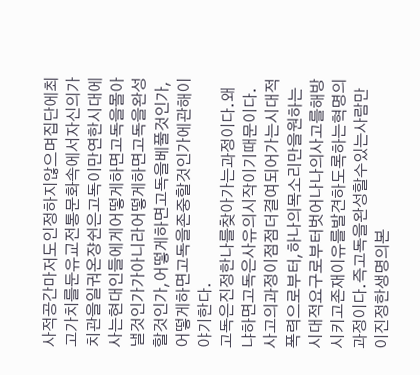사적공간마저도인정하지않으며집단에최고가치를둔유교전통문화속에서자신의가치관을일궈온쟝쉰은고독이만연한시대에사는현대인들에게어떻게하면고독을몰아낼것인가가아니라어떻게하면고독을완성할것인가,어떻게하면고독을베풀것인가,어떻게하면고독을존중할것인가에관해이야기한다.
고독은진정한나를찾아가는과정이다.왜냐하면고독은사유의시작이기때문이다.사고의과정이점점더결여되어가는시대적폭력으로부터,하나의목소리만을원하는시대적요구로부터벗어나나의사고를해방시키고존재이유를발견하도록하는혁명의과정이다.즉고독을완성할수있는사람만이진정한생명의본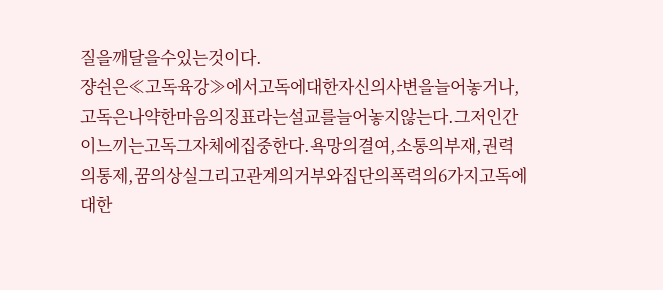질을깨달을수있는것이다.
쟝쉰은≪고독육강≫에서고독에대한자신의사변을늘어놓거나,고독은나약한마음의징표라는설교를늘어놓지않는다.그저인간이느끼는고독그자체에집중한다.욕망의결여,소통의부재,권력의통제,꿈의상실그리고관계의거부와집단의폭력의6가지고독에대한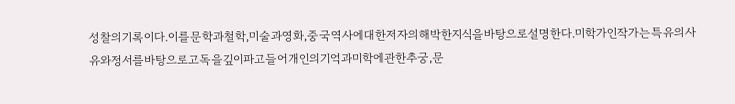성찰의기록이다.이를문학과철학,미술과영화,중국역사에대한저자의해박한지식을바탕으로설명한다.미학가인작가는특유의사유와정서를바탕으로고독을깊이파고들어개인의기억과미학에관한추궁,문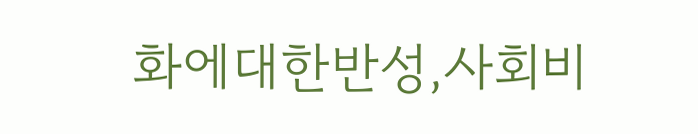화에대한반성,사회비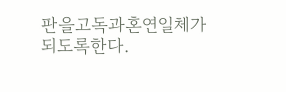판을고독과혼연일체가되도록한다.